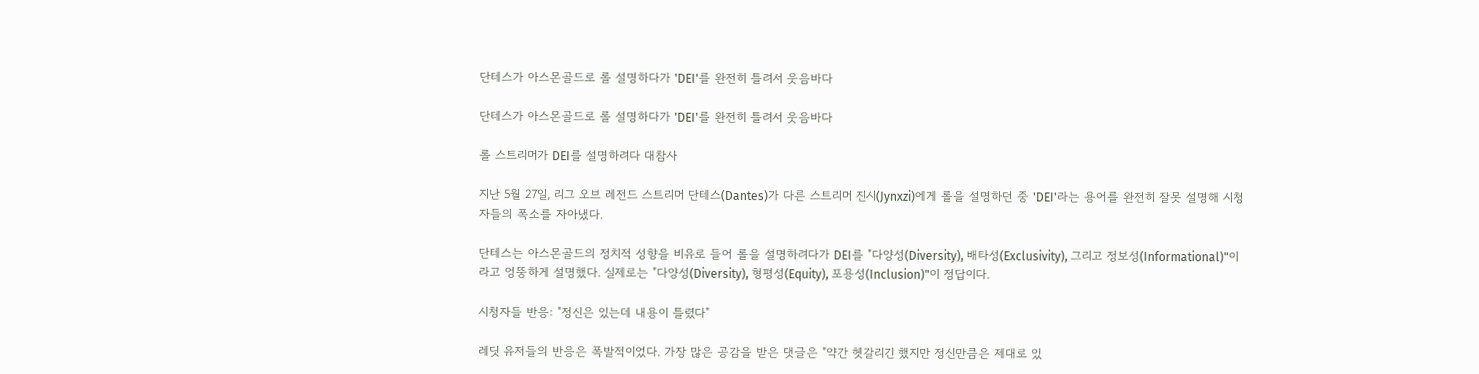단테스가 아스몬골드로 롤 설명하다가 'DEI'를 완전히 틀려서 웃음바다

단테스가 아스몬골드로 롤 설명하다가 'DEI'를 완전히 틀려서 웃음바다

롤 스트리머가 DEI를 설명하려다 대참사

지난 5월 27일, 리그 오브 레전드 스트리머 단테스(Dantes)가 다른 스트리머 진시(Jynxzi)에게 롤을 설명하던 중 'DEI'라는 용어를 완전히 잘못 설명해 시청자들의 폭소를 자아냈다.

단테스는 아스몬골드의 정치적 성향을 비유로 들어 롤을 설명하려다가 DEI를 "다양성(Diversity), 배타성(Exclusivity), 그리고 정보성(Informational)"이라고 엉뚱하게 설명했다. 실제로는 "다양성(Diversity), 형평성(Equity), 포용성(Inclusion)"이 정답이다.

시청자들 반응: "정신은 있는데 내용이 틀렸다"

레딧 유저들의 반응은 폭발적이었다. 가장 많은 공감을 받은 댓글은 "약간 헷갈리긴 했지만 정신만큼은 제대로 있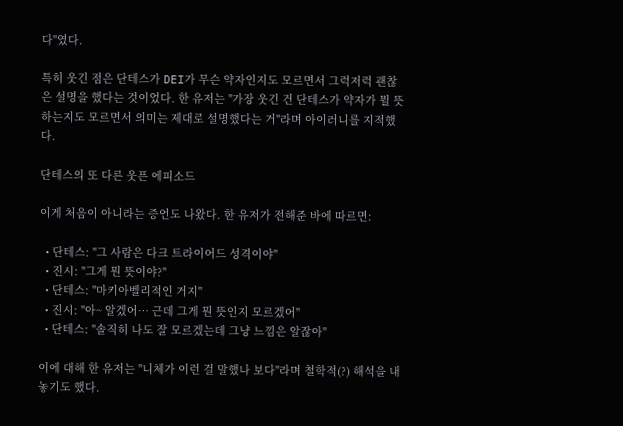다"였다.

특히 웃긴 점은 단테스가 DEI가 무슨 약자인지도 모르면서 그럭저럭 괜찮은 설명을 했다는 것이었다. 한 유저는 "가장 웃긴 건 단테스가 약자가 뭘 뜻하는지도 모르면서 의미는 제대로 설명했다는 거"라며 아이러니를 지적했다.

단테스의 또 다른 웃픈 에피소드

이게 처음이 아니라는 증언도 나왔다. 한 유저가 전해준 바에 따르면:

  • 단테스: "그 사람은 다크 트라이어드 성격이야"
  • 진시: "그게 뭔 뜻이야?"
  • 단테스: "마키아벨리적인 거지"
  • 진시: "아~ 알겠어… 근데 그게 뭔 뜻인지 모르겠어"
  • 단테스: "솔직히 나도 잘 모르겠는데 그냥 느낌은 알잖아"

이에 대해 한 유저는 "니체가 이런 걸 말했나 보다"라며 철학적(?) 해석을 내놓기도 했다.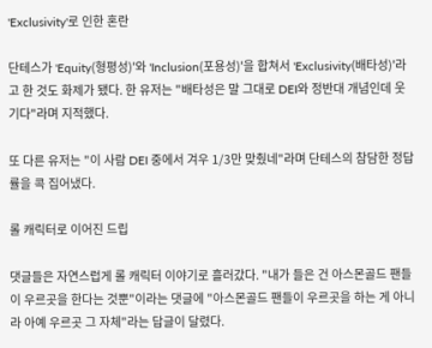'Exclusivity'로 인한 혼란

단테스가 'Equity(형평성)'와 'Inclusion(포용성)'을 합쳐서 'Exclusivity(배타성)'라고 한 것도 화제가 됐다. 한 유저는 "배타성은 말 그대로 DEI와 정반대 개념인데 웃기다"라며 지적했다.

또 다른 유저는 "이 사람 DEI 중에서 겨우 1/3만 맞췄네"라며 단테스의 참담한 정답률을 콕 집어냈다.

롤 캐릭터로 이어진 드립

댓글들은 자연스럽게 롤 캐릭터 이야기로 흘러갔다. "내가 들은 건 아스몬골드 팬들이 우르곳을 한다는 것뿐"이라는 댓글에 "아스몬골드 팬들이 우르곳을 하는 게 아니라 아예 우르곳 그 자체"라는 답글이 달렸다.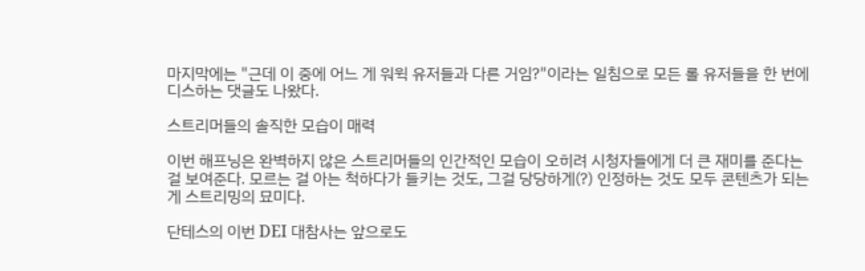마지막에는 "근데 이 중에 어느 게 워윅 유저들과 다른 거임?"이라는 일침으로 모든 롤 유저들을 한 번에 디스하는 댓글도 나왔다.

스트리머들의 솔직한 모습이 매력

이번 해프닝은 완벽하지 않은 스트리머들의 인간적인 모습이 오히려 시청자들에게 더 큰 재미를 준다는 걸 보여준다. 모르는 걸 아는 척하다가 들키는 것도, 그걸 당당하게(?) 인정하는 것도 모두 콘텐츠가 되는 게 스트리밍의 묘미다.

단테스의 이번 DEI 대참사는 앞으로도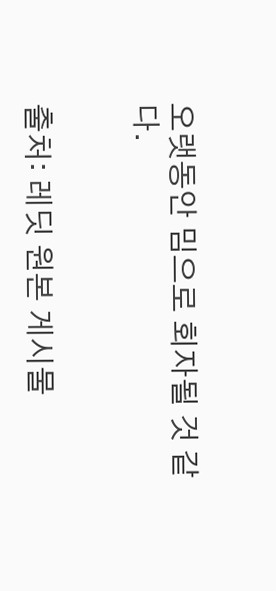오랫동안 밈으로 회자될 것 같다.


출처: 레딧 원본 게시물